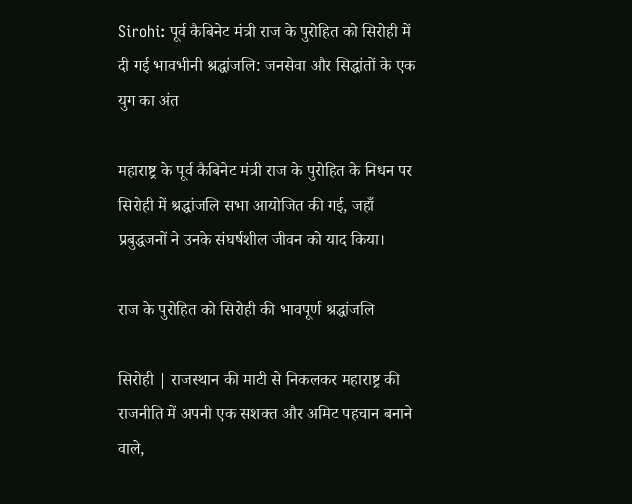Sirohi: पूर्व कैबिनेट मंत्री राज के पुरोहित को सिरोही में दी गई भावभीनी श्रद्धांजलि: जनसेवा और सिद्धांतों के एक युग का अंत

महाराष्ट्र के पूर्व कैबिनेट मंत्री राज के पुरोहित के निधन पर सिरोही में श्रद्धांजलि सभा आयोजित की गई, जहाँ प्रबुद्धजनों ने उनके संघर्षशील जीवन को याद किया।

राज के पुरोहित को सिरोही की भावपूर्ण श्रद्धांजलि

सिरोही | राजस्थान की माटी से निकलकर महाराष्ट्र की राजनीति में अपनी एक सशक्त और अमिट पहचान बनाने वाले,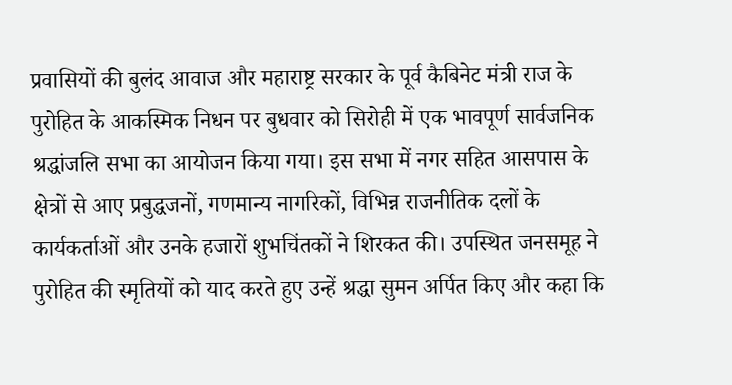प्रवासियों की बुलंद आवाज और महाराष्ट्र सरकार के पूर्व कैबिनेट मंत्री राज के पुरोहित के आकस्मिक निधन पर बुधवार को सिरोही में एक भावपूर्ण सार्वजनिक श्रद्धांजलि सभा का आयोजन किया गया। इस सभा में नगर सहित आसपास के क्षेत्रों से आए प्रबुद्धजनों, गणमान्य नागरिकों, विभिन्न राजनीतिक दलों के कार्यकर्ताओं और उनके हजारों शुभचिंतकों ने शिरकत की। उपस्थित जनसमूह ने पुरोहित की स्मृतियों को याद करते हुए उन्हें श्रद्धा सुमन अर्पित किए और कहा कि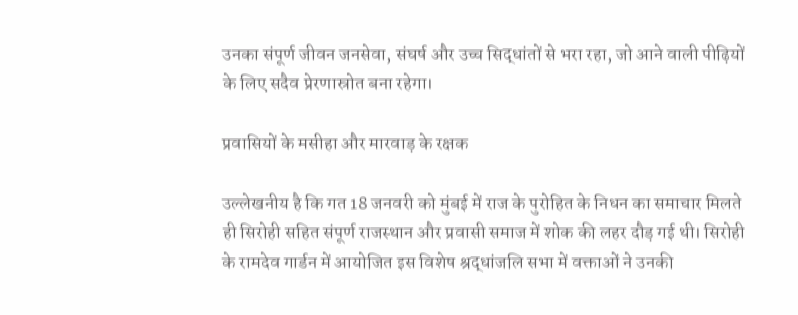उनका संपूर्ण जीवन जनसेवा, संघर्ष और उच्च सिद्धांतों से भरा रहा, जो आने वाली पीढ़ियों के लिए सदैव प्रेरणास्रोत बना रहेगा।

प्रवासियों के मसीहा और मारवाड़ के रक्षक

उल्लेखनीय है कि गत 18 जनवरी को मुंबई में राज के पुरोहित के निधन का समाचार मिलते ही सिरोही सहित संपूर्ण राजस्थान और प्रवासी समाज में शोक की लहर दौड़ गई थी। सिरोही के रामदेव गार्डन में आयोजित इस विशेष श्रद्धांजलि सभा में वक्ताओं ने उनकी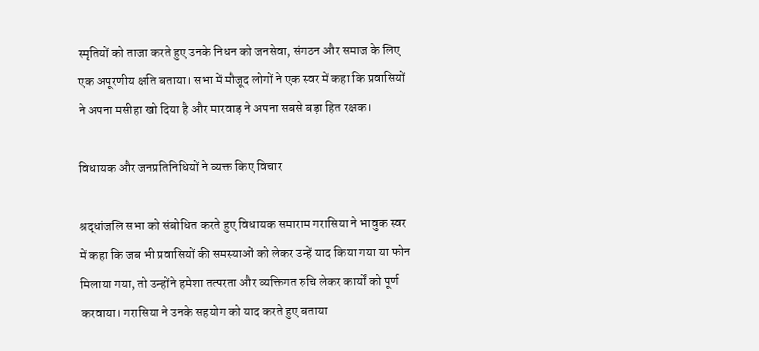स्मृतियों को ताजा करते हुए उनके निधन को जनसेवा, संगठन और समाज के लिए एक अपूरणीय क्षति बताया। सभा में मौजूद लोगों ने एक स्वर में कहा कि प्रवासियों ने अपना मसीहा खो दिया है और मारवाड़ ने अपना सबसे बड़ा हित रक्षक।

विधायक और जनप्रतिनिधियों ने व्यक्त किए विचार

श्रद्धांजलि सभा को संबोधित करते हुए विधायक समाराम गरासिया ने भावुक स्वर में कहा कि जब भी प्रवासियों की समस्याओं को लेकर उन्हें याद किया गया या फोन मिलाया गया, तो उन्होंने हमेशा तत्परता और व्यक्तिगत रुचि लेकर कार्यों को पूर्ण करवाया। गरासिया ने उनके सहयोग को याद करते हुए बताया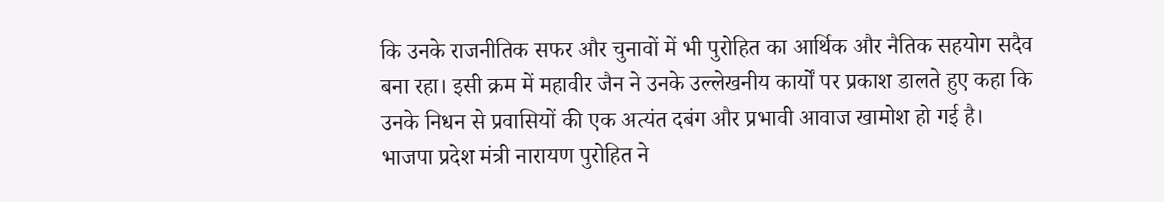कि उनके राजनीतिक सफर और चुनावों में भी पुरोहित का आर्थिक और नैतिक सहयोग सदैव बना रहा। इसी क्रम में महावीर जैन ने उनके उल्लेखनीय कार्यों पर प्रकाश डालते हुए कहा कि उनके निधन से प्रवासियों की एक अत्यंत दबंग और प्रभावी आवाज खामोश हो गई है। भाजपा प्रदेश मंत्री नारायण पुरोहित ने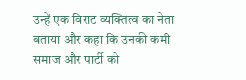उन्हें एक विराट व्यक्तित्व का नेता बताया और कहा कि उनकी कमी समाज और पार्टी को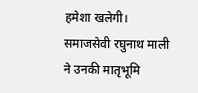हमेशा खलेगी। समाजसेवी रघुनाथ माली ने उनकी मातृभूमि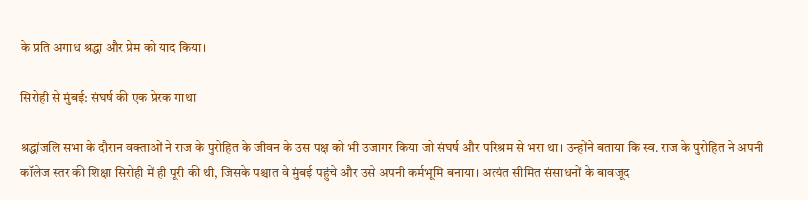के प्रति अगाध श्रद्धा और प्रेम को याद किया।

सिरोही से मुंबई: संघर्ष की एक प्रेरक गाथा

श्रद्धांजलि सभा के दौरान वक्ताओं ने राज के पुरोहित के जीवन के उस पक्ष को भी उजागर किया जो संघर्ष और परिश्रम से भरा था। उन्होंने बताया कि स्व. राज के पुरोहित ने अपनी कॉलेज स्तर की शिक्षा सिरोही में ही पूरी की थी, जिसके पश्चात वे मुंबई पहुंचे और उसे अपनी कर्मभूमि बनाया। अत्यंत सीमित संसाधनों के बावजूद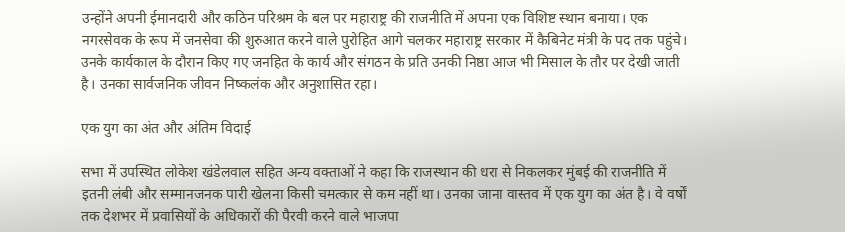उन्होंने अपनी ईमानदारी और कठिन परिश्रम के बल पर महाराष्ट्र की राजनीति में अपना एक विशिष्ट स्थान बनाया। एक नगरसेवक के रूप में जनसेवा की शुरुआत करने वाले पुरोहित आगे चलकर महाराष्ट्र सरकार में कैबिनेट मंत्री के पद तक पहुंचे। उनके कार्यकाल के दौरान किए गए जनहित के कार्य और संगठन के प्रति उनकी निष्ठा आज भी मिसाल के तौर पर देखी जाती है। उनका सार्वजनिक जीवन निष्कलंक और अनुशासित रहा।

एक युग का अंत और अंतिम विदाई

सभा में उपस्थित लोकेश खंडेलवाल सहित अन्य वक्ताओं ने कहा कि राजस्थान की धरा से निकलकर मुंबई की राजनीति में इतनी लंबी और सम्मानजनक पारी खेलना किसी चमत्कार से कम नहीं था। उनका जाना वास्तव में एक युग का अंत है। वे वर्षों तक देशभर में प्रवासियों के अधिकारों की पैरवी करने वाले भाजपा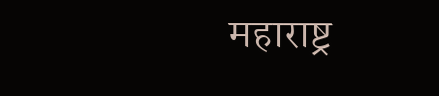महाराष्ट्र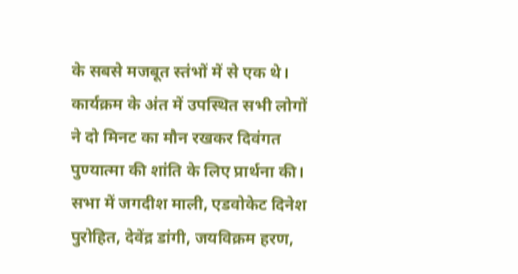के सबसे मजबूत स्तंभों में से एक थे। कार्यक्रम के अंत में उपस्थित सभी लोगों ने दो मिनट का मौन रखकर दिवंगत पुण्यात्मा की शांति के लिए प्रार्थना की। सभा में जगदीश माली, एडवोकेट दिनेश पुरोहित, देवेंद्र डांगी, जयविक्रम हरण,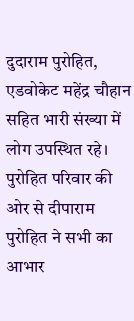दुदाराम पुरोहित, एडवोकेट महेंद्र चौहान सहित भारी संख्या में लोग उपस्थित रहे। पुरोहित परिवार की ओर से दीपाराम पुरोहित ने सभी का आभार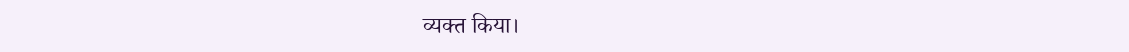व्यक्त किया।